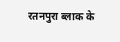रतनपुरा ब्लाक के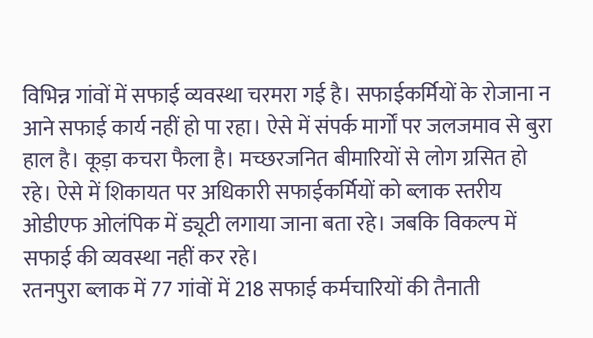विभिन्न गांवों में सफाई व्यवस्था चरमरा गई है। सफाईकर्मियों के रोजाना न आने सफाई कार्य नहीं हो पा रहा। ऐसे में संपर्क मार्गों पर जलजमाव से बुरा हाल है। कूड़ा कचरा फैला है। मच्छरजनित बीमारियों से लोग ग्रसित हो रहे। ऐसे में शिकायत पर अधिकारी सफाईकर्मियों को ब्लाक स्तरीय ओडीएफ ओलंपिक में ड्यूटी लगाया जाना बता रहे। जबकि विकल्प में सफाई की व्यवस्था नहीं कर रहे।
रतनपुरा ब्लाक में 77 गांवों में 218 सफाई कर्मचारियों की तैनाती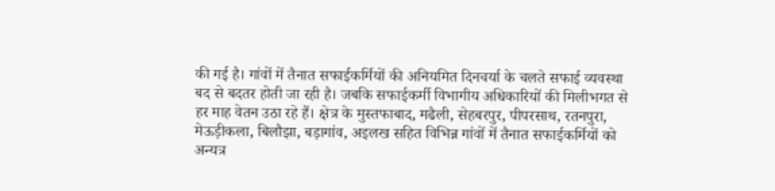की गई है। गांवों में तैनात सफाईकर्मियों की अनियमित दिनचर्या के चलते सफाई व्यवस्था बद से बदतर होती जा रही है। जबकि सफाईकर्मी विभागीय अधिकारियों की मिलीभगत से हर माह वेतन उठा रहे हैं। क्षेत्र के मुस्तफाबाद, मढैली, सेहबरपुर, पीपरसाथ, रतनपुरा, मेऊड़ीकला, बिलौझा, बड़ागांव, अइलख सहित विभिन्न गांवों में तैनात सफाईकर्मियों को अन्यत्र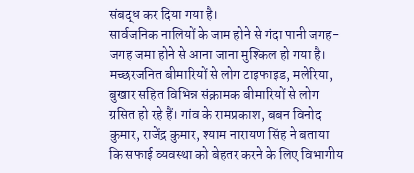संबद्ध कर दिया गया है।
सार्वजनिक नालियों के जाम होने से गंदा पानी जगह-जगह जमा होने से आना जाना मुश्किल हो गया है। मच्छरजनित बीमारियों से लोग टाइफाइड, मलेरिया, बुखार सहित विभिन्न संक्रामक बीमारियों से लोग ग्रसित हो रहे हैं। गांव के रामप्रकाश, बबन विनोद कुमार, राजेंद्र कुमार, श्याम नारायण सिंह ने बताया कि सफाई व्यवस्था को बेहतर करने के लिए विभागीय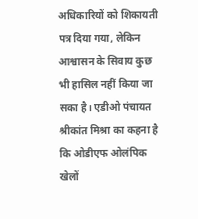अधिकारियों को शिकायती पत्र दिया गया, लेकिन आश्वासन के सिवाय कुछ भी हासिल नहीं किया जा सका है। एडीओ पंचायत श्रीकांत मिश्रा का कहना है कि ओडीएफ ओलंपिक खेलों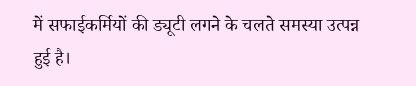में सफाईकर्मियों की ड्यूटी लगने के चलते समस्या उत्पन्न हुई है।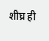शीघ्र ही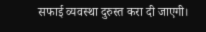सफाई व्यवस्था दुरुस्त करा दी जाएगी।